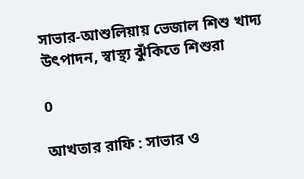সাভার-আশুলিয়ায় ভেজাল শিশু খাদ্য উৎপাদন, স্বাস্থ্য ঝুঁকিতে শিশুরা

0

আখতার রাফি : সাভার ও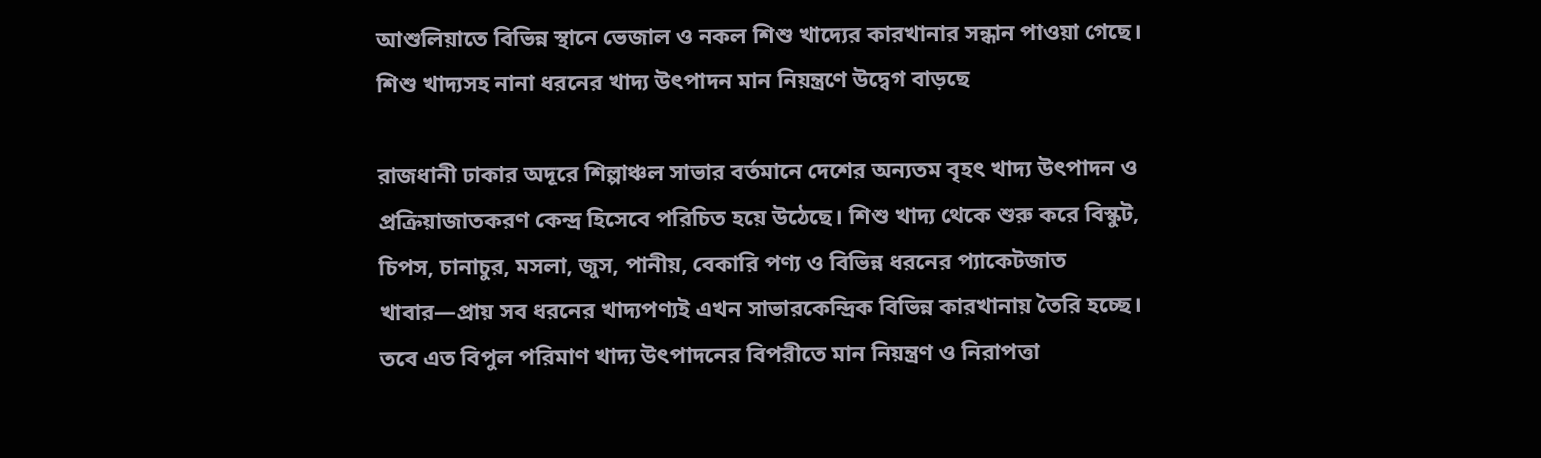আশুলিয়াতে বিভিন্ন স্থানে ভেজাল ও নকল শিশু খাদ্যের কারখানার সন্ধান পাওয়া গেছে। শিশু খাদ্যসহ নানা ধরনের খাদ্য উৎপাদন মান নিয়ন্ত্রণে উদ্বেগ বাড়ছে

রাজধানী ঢাকার অদূরে শিল্পাঞ্চল সাভার বর্তমানে দেশের অন্যতম বৃহৎ খাদ্য উৎপাদন ও প্রক্রিয়াজাতকরণ কেন্দ্র হিসেবে পরিচিত হয়ে উঠেছে। শিশু খাদ্য থেকে শুরু করে বিস্কুট, চিপস, চানাচুর, মসলা, জুস, পানীয়, বেকারি পণ্য ও বিভিন্ন ধরনের প্যাকেটজাত খাবার—প্রায় সব ধরনের খাদ্যপণ্যই এখন সাভারকেন্দ্রিক বিভিন্ন কারখানায় তৈরি হচ্ছে। তবে এত বিপুল পরিমাণ খাদ্য উৎপাদনের বিপরীতে মান নিয়ন্ত্রণ ও নিরাপত্তা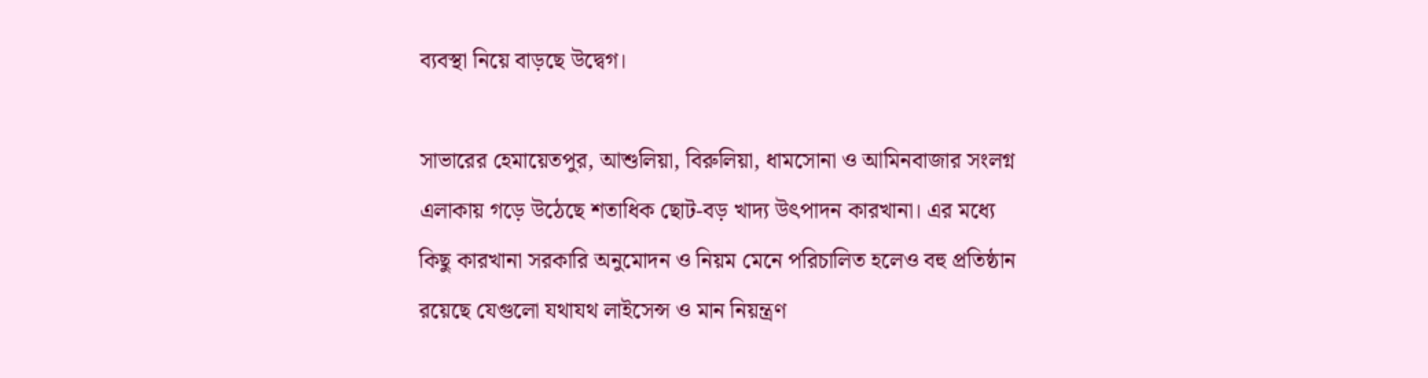ব্যবস্থা নিয়ে বাড়ছে উদ্বেগ।

সাভারের হেমায়েতপুর, আশুলিয়া, বিরুলিয়া, ধামসোনা ও আমিনবাজার সংলগ্ন এলাকায় গড়ে উঠেছে শতাধিক ছোট-বড় খাদ্য উৎপাদন কারখানা। এর মধ্যে কিছু কারখানা সরকারি অনুমোদন ও নিয়ম মেনে পরিচালিত হলেও বহু প্রতিষ্ঠান রয়েছে যেগুলো যথাযথ লাইসেন্স ও মান নিয়ন্ত্রণ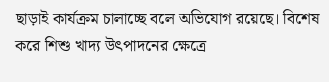ছাড়াই কার্যক্রম চালাচ্ছে বলে অভিযোগ রয়েছে। বিশেষ করে শিশু খাদ্য উৎপাদনের ক্ষেত্রে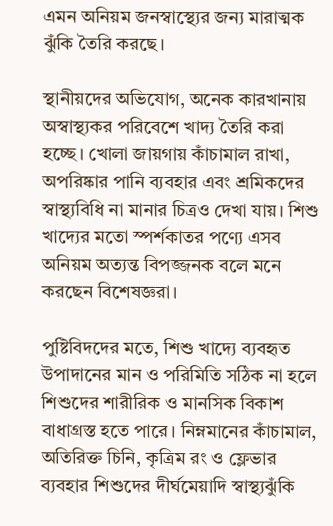এমন অনিয়ম জনস্বাস্থ্যের জন্য মারাত্মক ঝুঁকি তৈরি করছে।

স্থানীয়দের অভিযোগ, অনেক কারখানায় অস্বাস্থ্যকর পরিবেশে খাদ্য তৈরি করা হচ্ছে। খোলা জায়গায় কাঁচামাল রাখা, অপরিষ্কার পানি ব্যবহার এবং শ্রমিকদের স্বাস্থ্যবিধি না মানার চিত্রও দেখা যায়। শিশু খাদ্যের মতো স্পর্শকাতর পণ্যে এসব অনিয়ম অত্যন্ত বিপজ্জনক বলে মনে করছেন বিশেষজ্ঞরা।

পুষ্টিবিদদের মতে, শিশু খাদ্যে ব্যবহৃত উপাদানের মান ও পরিমিতি সঠিক না হলে শিশুদের শারীরিক ও মানসিক বিকাশ বাধাগ্রস্ত হতে পারে। নিম্নমানের কাঁচামাল, অতিরিক্ত চিনি, কৃত্রিম রং ও ফ্লেভার ব্যবহার শিশুদের দীর্ঘমেয়াদি স্বাস্থ্যঝুঁকি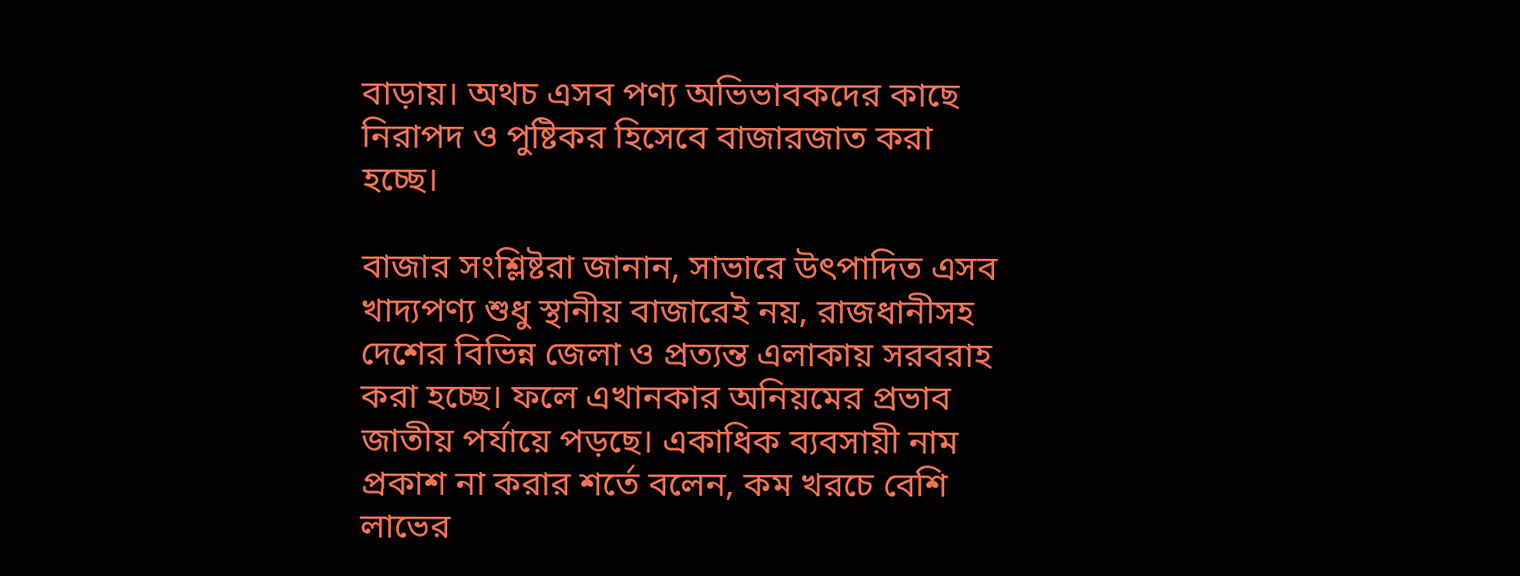বাড়ায়। অথচ এসব পণ্য অভিভাবকদের কাছে নিরাপদ ও পুষ্টিকর হিসেবে বাজারজাত করা হচ্ছে।

বাজার সংশ্লিষ্টরা জানান, সাভারে উৎপাদিত এসব খাদ্যপণ্য শুধু স্থানীয় বাজারেই নয়, রাজধানীসহ দেশের বিভিন্ন জেলা ও প্রত্যন্ত এলাকায় সরবরাহ করা হচ্ছে। ফলে এখানকার অনিয়মের প্রভাব জাতীয় পর্যায়ে পড়ছে। একাধিক ব্যবসায়ী নাম প্রকাশ না করার শর্তে বলেন, কম খরচে বেশি লাভের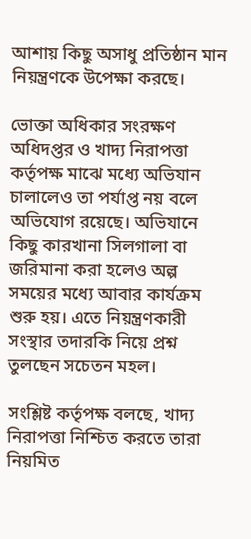আশায় কিছু অসাধু প্রতিষ্ঠান মান নিয়ন্ত্রণকে উপেক্ষা করছে।

ভোক্তা অধিকার সংরক্ষণ অধিদপ্তর ও খাদ্য নিরাপত্তা কর্তৃপক্ষ মাঝে মধ্যে অভিযান চালালেও তা পর্যাপ্ত নয় বলে অভিযোগ রয়েছে। অভিযানে কিছু কারখানা সিলগালা বা জরিমানা করা হলেও অল্প সময়ের মধ্যে আবার কার্যক্রম শুরু হয়। এতে নিয়ন্ত্রণকারী সংস্থার তদারকি নিয়ে প্রশ্ন তুলছেন সচেতন মহল।

সংশ্লিষ্ট কর্তৃপক্ষ বলছে, খাদ্য নিরাপত্তা নিশ্চিত করতে তারা নিয়মিত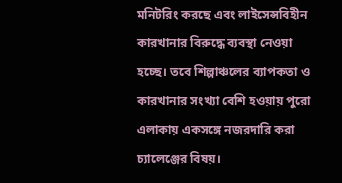মনিটরিং করছে এবং লাইসেন্সবিহীন কারখানার বিরুদ্ধে ব্যবস্থা নেওয়া হচ্ছে। তবে শিল্পাঞ্চলের ব্যাপকতা ও কারখানার সংখ্যা বেশি হওয়ায় পুরো এলাকায় একসঙ্গে নজরদারি করা চ্যালেঞ্জের বিষয়।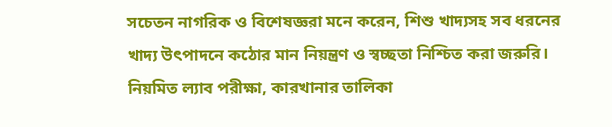সচেতন নাগরিক ও বিশেষজ্ঞরা মনে করেন, শিশু খাদ্যসহ সব ধরনের খাদ্য উৎপাদনে কঠোর মান নিয়ন্ত্রণ ও স্বচ্ছতা নিশ্চিত করা জরুরি। নিয়মিত ল্যাব পরীক্ষা, কারখানার তালিকা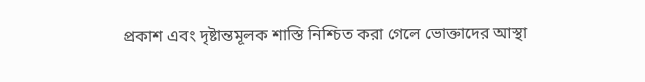প্রকাশ এবং দৃষ্টান্তমূলক শাস্তি নিশ্চিত করা গেলে ভোক্তাদের আস্থা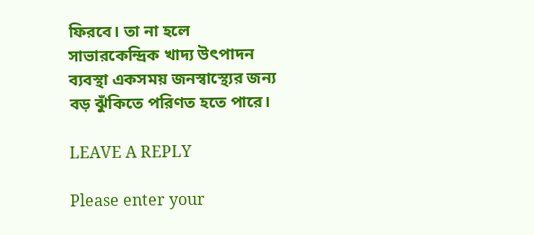ফিরবে। তা না হলে সাভারকেন্দ্রিক খাদ্য উৎপাদন ব্যবস্থা একসময় জনস্বাস্থ্যের জন্য বড় ঝুঁকিতে পরিণত হতে পারে।

LEAVE A REPLY

Please enter your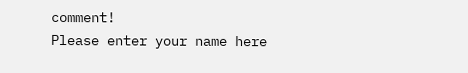comment!
Please enter your name here